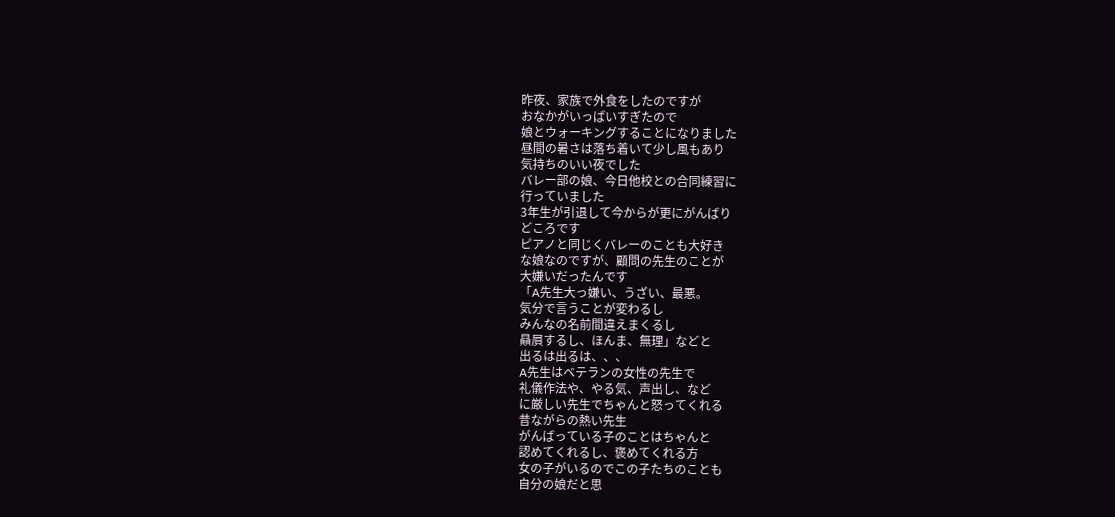昨夜、家族で外食をしたのですが
おなかがいっぱいすぎたので
娘とウォーキングすることになりました
昼間の暑さは落ち着いて少し風もあり
気持ちのいい夜でした
バレー部の娘、今日他校との合同練習に
行っていました
3年生が引退して今からが更にがんばり
どころです
ピアノと同じくバレーのことも大好き
な娘なのですが、顧問の先生のことが
大嫌いだったんです
「A先生大っ嫌い、うざい、最悪。
気分で言うことが変わるし
みんなの名前間違えまくるし
贔屓するし、ほんま、無理」などと
出るは出るは、、、
A先生はベテランの女性の先生で
礼儀作法や、やる気、声出し、など
に厳しい先生でちゃんと怒ってくれる
昔ながらの熱い先生
がんばっている子のことはちゃんと
認めてくれるし、褒めてくれる方
女の子がいるのでこの子たちのことも
自分の娘だと思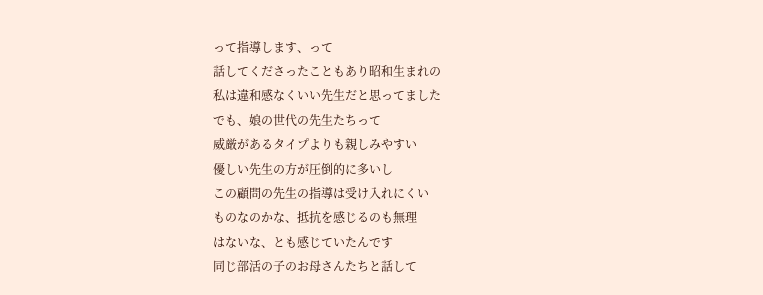って指導します、って
話してくださったこともあり昭和生まれの
私は違和感なくいい先生だと思ってました
でも、娘の世代の先生たちって
威厳があるタイプよりも親しみやすい
優しい先生の方が圧倒的に多いし
この顧問の先生の指導は受け入れにくい
ものなのかな、抵抗を感じるのも無理
はないな、とも感じていたんです
同じ部活の子のお母さんたちと話して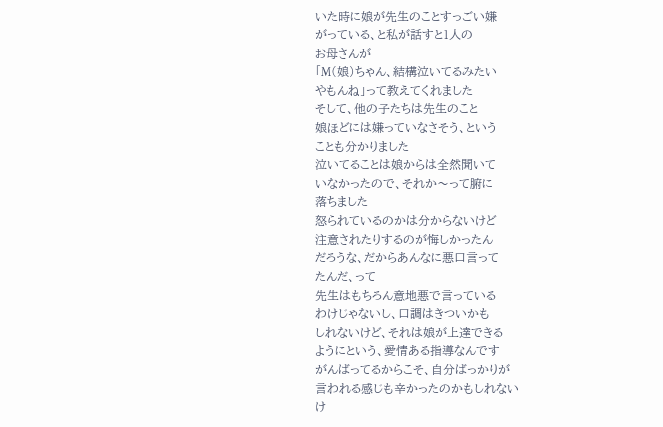いた時に娘が先生のことすっごい嫌
がっている、と私が話すと1人の
お母さんが
「M(娘)ちゃん、結構泣いてるみたい
やもんね」って教えてくれました
そして、他の子たちは先生のこと
娘ほどには嫌っていなさそう、という
ことも分かりました
泣いてることは娘からは全然聞いて
いなかったので、それか〜って腑に
落ちました
怒られているのかは分からないけど
注意されたりするのが悔しかったん
だろうな、だからあんなに悪口言って
たんだ、って
先生はもちろん意地悪で言っている
わけじゃないし、口調はきついかも
しれないけど、それは娘が上達できる
ようにという、愛情ある指導なんです
がんばってるからこそ、自分ばっかりが
言われる感じも辛かったのかもしれない
け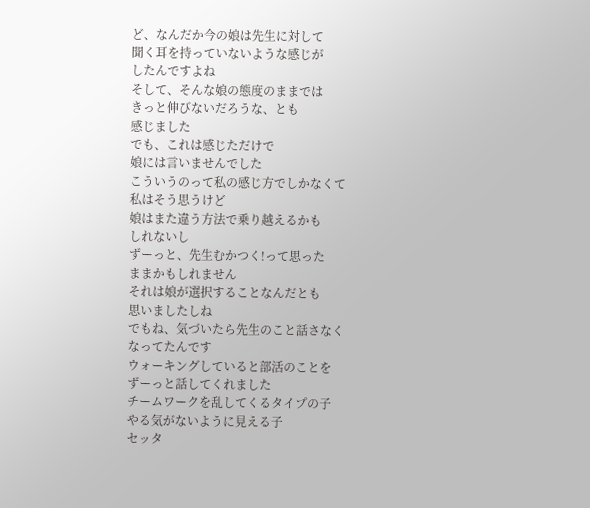ど、なんだか今の娘は先生に対して
聞く耳を持っていないような感じが
したんですよね
そして、そんな娘の態度のままでは
きっと伸びないだろうな、とも
感じました
でも、これは感じただけで
娘には言いませんでした
こういうのって私の感じ方でしかなくて
私はそう思うけど
娘はまた違う方法で乗り越えるかも
しれないし
ずーっと、先生むかつく!って思った
ままかもしれません
それは娘が選択することなんだとも
思いましたしね
でもね、気づいたら先生のこと話さなく
なってたんです
ウォーキングしていると部活のことを
ずーっと話してくれました
チームワークを乱してくるタイプの子
やる気がないように見える子
セッタ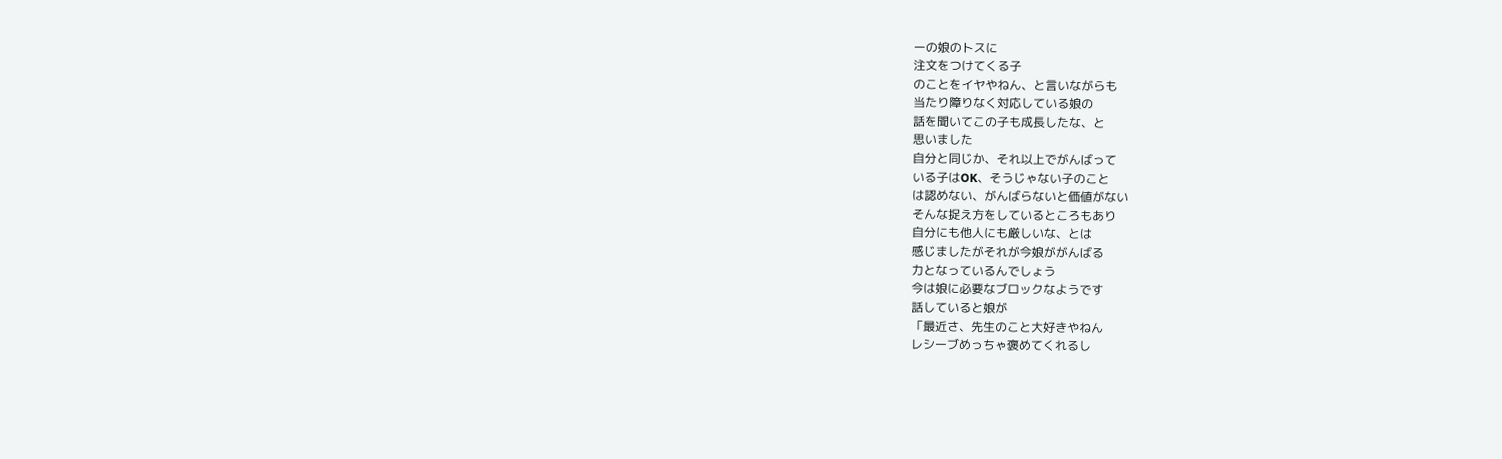ーの娘のトスに
注文をつけてくる子
のことをイヤやねん、と言いながらも
当たり障りなく対応している娘の
話を聞いてこの子も成長したな、と
思いました
自分と同じか、それ以上でがんばって
いる子はOK、そうじゃない子のこと
は認めない、がんばらないと価値がない
そんな捉え方をしているところもあり
自分にも他人にも厳しいな、とは
感じましたがそれが今娘ががんばる
力となっているんでしょう
今は娘に必要なブロックなようです
話していると娘が
「最近さ、先生のこと大好きやねん
レシーブめっちゃ褒めてくれるし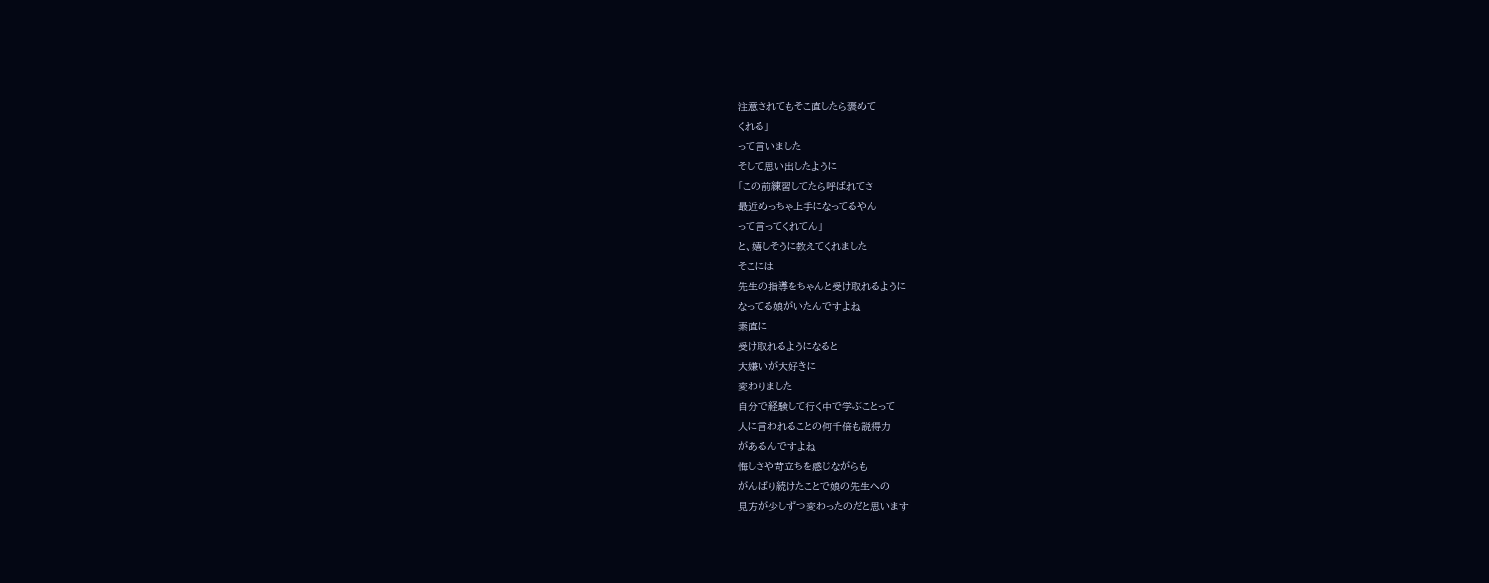注意されてもそこ直したら褒めて
くれる」
って言いました
そして思い出したように
「この前練習してたら呼ばれてさ
最近めっちゃ上手になってるやん
って言ってくれてん」
と、嬉しそうに教えてくれました
そこには
先生の指導をちゃんと受け取れるように
なってる娘がいたんですよね
素直に
受け取れるようになると
大嫌いが大好きに
変わりました
自分で経験して行く中で学ぶことって
人に言われることの何千倍も説得力
があるんですよね
悔しさや苛立ちを感じながらも
がんばり続けたことで娘の先生への
見方が少しずつ変わったのだと思います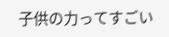子供の力ってすごい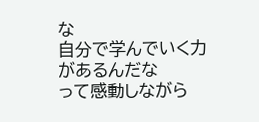な
自分で学んでいく力があるんだな
って感動しながら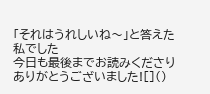「それはうれしいね〜」と答えた
私でした
今日も最後までお読みくださり
ありがとうございました![]()